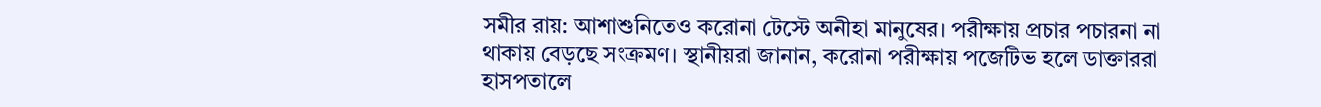সমীর রায়: আশাশুনিতেও করোনা টেস্টে অনীহা মানুষের। পরীক্ষায় প্রচার পচারনা না থাকায় বেড়ছে সংক্রমণ। স্থানীয়রা জানান, করোনা পরীক্ষায় পজেটিভ হলে ডাক্তাররা হাসপতালে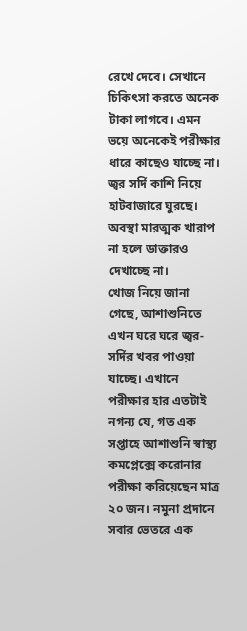রেখে দেবে। সেখানে চিকিৎসা করতে অনেক টাকা লাগবে। এমন ভয়ে অনেকেই পরীক্ষার ধারে কাছেও যাচ্ছে না। জ্বর সর্দি কাশি নিয়ে হাটবাজারে ঘুরছে। অবস্থা মারত্মক খারাপ না হলে ডাক্তারও দেখাচ্ছে না।
খোজ নিয়ে জানা গেছে, আশাশুনিতে এখন ঘরে ঘরে জ্বর-সর্দির খবর পাওয়া যাচ্ছে। এখানে পরীক্ষার হার এতটাই নগন্য যে, গত এক সপ্তাহে আশাশুনি স্বাস্থ্য কমপ্লেক্সে করোনার পরীক্ষা করিয়েছেন মাত্র ২০ জন। নমুনা প্রদানে সবার ভেতরে এক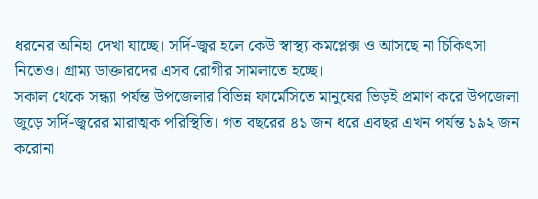ধরনের অনিহা দেখা যাচ্ছে। সর্দি-জ্বর হলে কেউ স্বাস্থ্য কমপ্লেক্স ও আসছে না চিকিৎসা নিতেও। গ্রাম্য ডাক্তারদের এসব রোগীর সামলাতে হচ্ছে।
সকাল থেকে সন্ধ্যা পর্যন্ত উপজেলার বিভিন্ন ফার্মেসিতে মানুষের ভিড়ই প্রমাণ করে উপজেলা জুড়ে সর্দি-জ্বরের মারাত্মক পরিস্থিতি। গত বছরের ৪১ জন ধরে এবছর এখন পর্যন্ত ১৯২ জন করোনা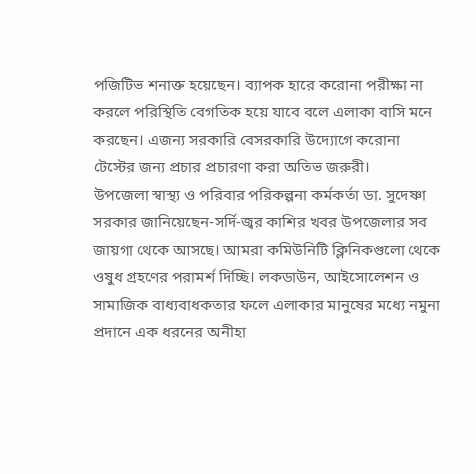পজিটিভ শনাক্ত হয়েছেন। ব্যাপক হারে করোনা পরীক্ষা না করলে পরিস্থিতি বেগতিক হয়ে যাবে বলে এলাকা বাসি মনে করছেন। এজন্য সরকারি বেসরকারি উদ্যোগে করোনা টেস্টের জন্য প্রচার প্রচারণা করা অতিভ জরুরী।
উপজেলা স্বাস্থ্য ও পরিবার পরিকল্পনা কর্মকর্তা ডা. সুদেষ্ণা সরকার জানিয়েছেন-সর্দি-জ্বর কাশির খবর উপজেলার সব জায়গা থেকে আসছে। আমরা কমিউনিটি ক্লিনিকগুলো থেকে ওষুধ গ্রহণের পরামর্শ দিচ্ছি। লকডাউন, আইসোলেশন ও সামাজিক বাধ্যবাধকতার ফলে এলাকার মানুষের মধ্যে নমুনা প্রদানে এক ধরনের অনীহা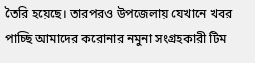তৈরি হয়েছে। তারপরও উপজেলায় যেখানে খবর পাচ্ছি আমাদের করোনার নমুনা সংগ্রহকারী টিম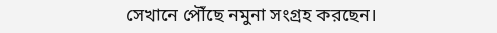সেখানে পৌঁছে নমুনা সংগ্রহ করছেন।